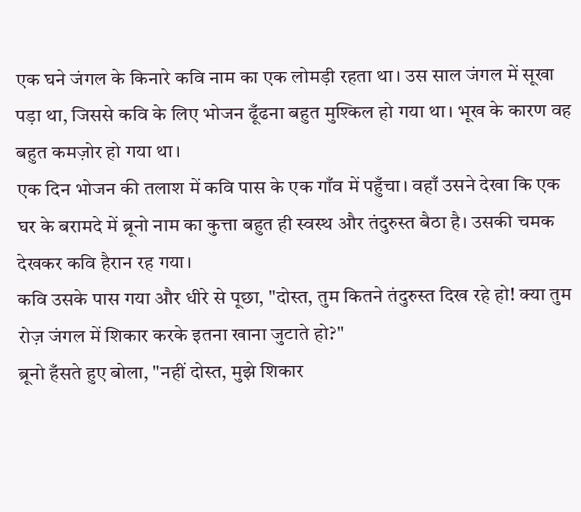एक घने जंगल के किनारे कवि नाम का एक लोमड़ी रहता था। उस साल जंगल में सूखा पड़ा था, जिससे कवि के लिए भोजन ढूँढना बहुत मुश्किल हो गया था। भूख के कारण वह बहुत कमज़ोर हो गया था।
एक दिन भोजन की तलाश में कवि पास के एक गाँव में पहुँचा। वहाँ उसने देखा कि एक घर के बरामदे में ब्रूनो नाम का कुत्ता बहुत ही स्वस्थ और तंदुरुस्त बैठा है। उसकी चमक देखकर कवि हैरान रह गया।
कवि उसके पास गया और धीरे से पूछा, "दोस्त, तुम कितने तंदुरुस्त दिख रहे हो! क्या तुम रोज़ जंगल में शिकार करके इतना खाना जुटाते हो?"
ब्रूनो हँसते हुए बोला, "नहीं दोस्त, मुझे शिकार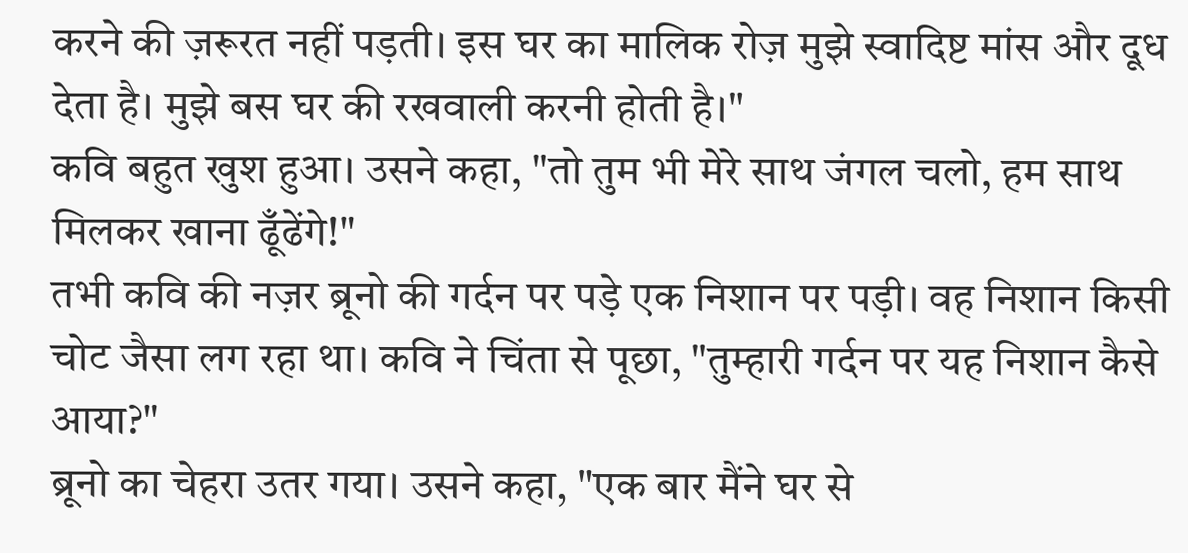करने की ज़रूरत नहीं पड़ती। इस घर का मालिक रोज़ मुझे स्वादिष्ट मांस और दूध देता है। मुझे बस घर की रखवाली करनी होती है।"
कवि बहुत खुश हुआ। उसने कहा, "तो तुम भी मेरे साथ जंगल चलो, हम साथ मिलकर खाना ढूँढेंगे!"
तभी कवि की नज़र ब्रूनो की गर्दन पर पड़े एक निशान पर पड़ी। वह निशान किसी चोट जैसा लग रहा था। कवि ने चिंता से पूछा, "तुम्हारी गर्दन पर यह निशान कैसे आया?"
ब्रूनो का चेहरा उतर गया। उसने कहा, "एक बार मैंने घर से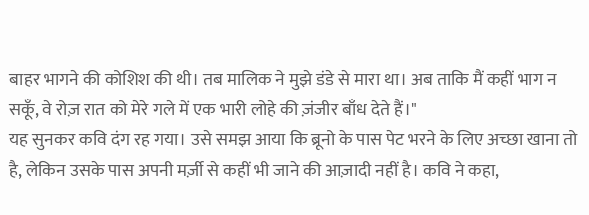बाहर भागने की कोशिश की थी। तब मालिक ने मुझे डंडे से मारा था। अब ताकि मैं कहीं भाग न सकूँ, वे रोज़ रात को मेरे गले में एक भारी लोहे की ज़ंजीर बाँध देते हैं।"
यह सुनकर कवि दंग रह गया। उसे समझ आया कि ब्रूनो के पास पेट भरने के लिए अच्छा खाना तो है, लेकिन उसके पास अपनी मर्ज़ी से कहीं भी जाने की आज़ादी नहीं है। कवि ने कहा,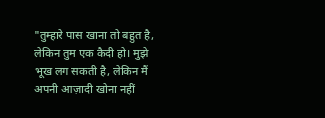"तुम्हारे पास खाना तो बहुत है, लेकिन तुम एक कैदी हो। मुझे भूख लग सकती है, लेकिन मैं अपनी आज़ादी खोना नहीं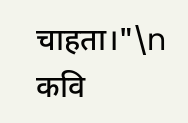चाहता।"\n कवि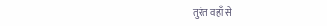तुरंत वहाँ से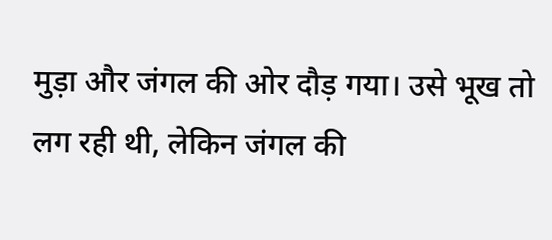मुड़ा और जंगल की ओर दौड़ गया। उसे भूख तो लग रही थी, लेकिन जंगल की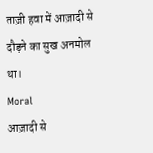ताज़ी हवा में आज़ादी से दौड़ने का सुख अनमोल था।
Moral
आज़ादी से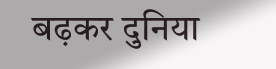बढ़कर दुनिया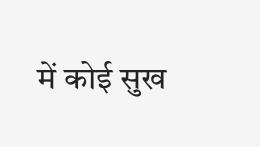में कोई सुख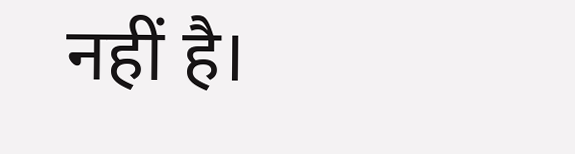नहीं है।